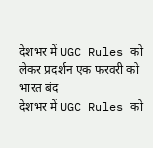देशभर में UGC Rules को लेकर प्रदर्शन एक फरवरी को भारत बंद
देशभर में UGC Rules को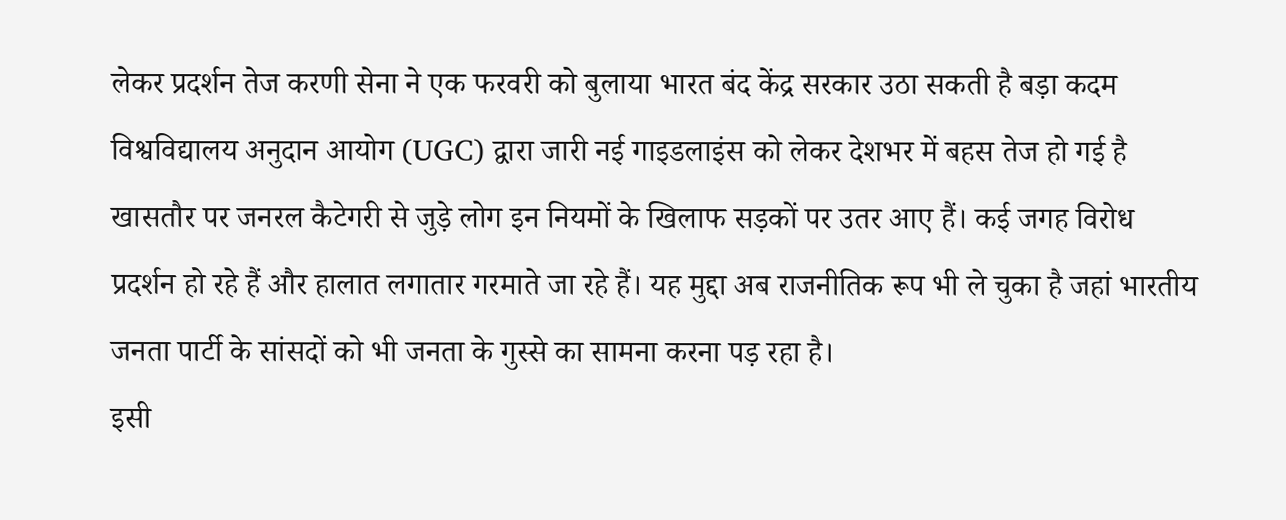लेकर प्रदर्शन तेज करणी सेना ने एक फरवरी को बुलाया भारत बंद केंद्र सरकार उठा सकती है बड़ा कदम
विश्वविद्यालय अनुदान आयोग (UGC) द्वारा जारी नई गाइडलाइंस को लेकर देशभर में बहस तेज हो गई है खासतौर पर जनरल कैटेगरी से जुड़े लोग इन नियमों के खिलाफ सड़कों पर उतर आए हैं। कई जगह विरोध प्रदर्शन हो रहे हैं और हालात लगातार गरमाते जा रहे हैं। यह मुद्दा अब राजनीतिक रूप भी ले चुका है जहां भारतीय जनता पार्टी के सांसदों को भी जनता के गुस्से का सामना करना पड़ रहा है।
इसी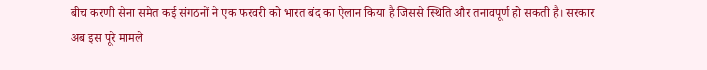बीच करणी सेना समेत कई संगठनों ने एक फरवरी को भारत बंद का ऐलान किया है जिससे स्थिति और तनावपूर्ण हो सकती है। सरकार अब इस पूरे मामले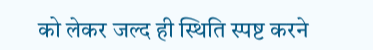को लेकर जल्द ही स्थिति स्पष्ट करने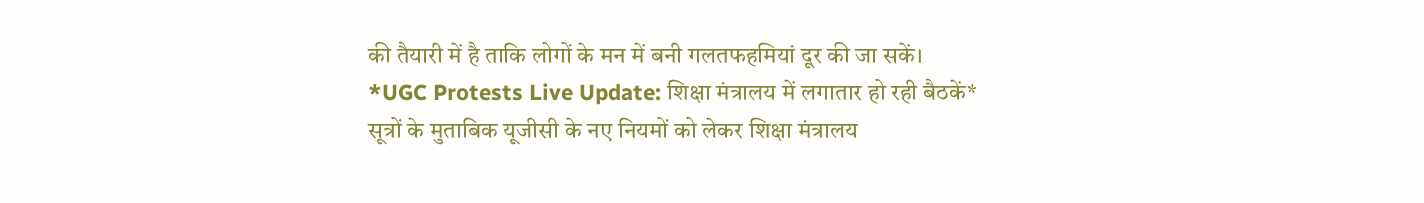की तैयारी में है ताकि लोगों के मन में बनी गलतफहमियां दूर की जा सकें।
*UGC Protests Live Update: शिक्षा मंत्रालय में लगातार हो रही बैठकें*
सूत्रों के मुताबिक यूजीसी के नए नियमों को लेकर शिक्षा मंत्रालय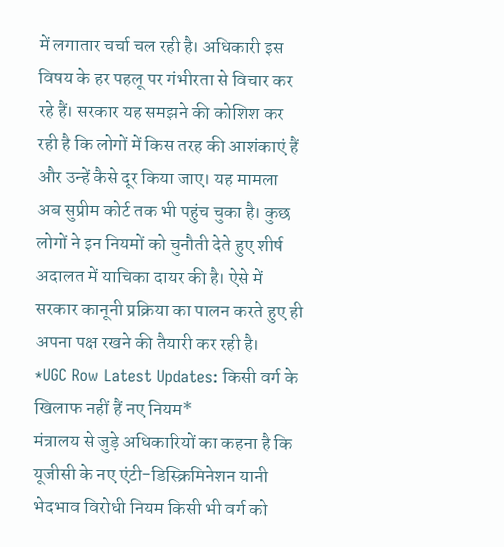में लगातार चर्चा चल रही है। अधिकारी इस विषय के हर पहलू पर गंभीरता से विचार कर रहे हैं। सरकार यह समझने की कोशिश कर रही है कि लोगों में किस तरह की आशंकाएं हैं और उन्हें कैसे दूर किया जाए। यह मामला अब सुप्रीम कोर्ट तक भी पहुंच चुका है। कुछ लोगों ने इन नियमों को चुनौती देते हुए शीर्ष अदालत में याचिका दायर की है। ऐसे में सरकार कानूनी प्रक्रिया का पालन करते हुए ही अपना पक्ष रखने की तैयारी कर रही है।
*UGC Row Latest Updates: किसी वर्ग के खिलाफ नहीं हैं नए नियम*
मंत्रालय से जुड़े अधिकारियों का कहना है कि यूजीसी के नए एंटी-डिस्क्रिमिनेशन यानी भेदभाव विरोधी नियम किसी भी वर्ग को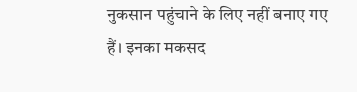नुकसान पहुंचाने के लिए नहीं बनाए गए हैं। इनका मकसद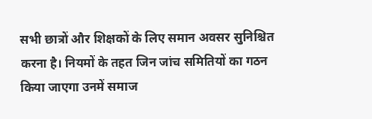सभी छात्रों और शिक्षकों के लिए समान अवसर सुनिश्चित करना है। नियमों के तहत जिन जांच समितियों का गठन किया जाएगा उनमें समाज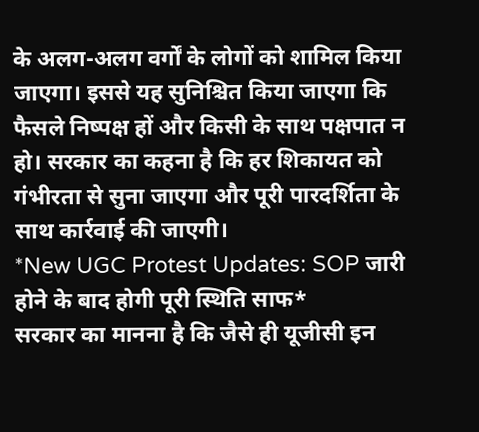के अलग-अलग वर्गों के लोगों को शामिल किया जाएगा। इससे यह सुनिश्चित किया जाएगा कि फैसले निष्पक्ष हों और किसी के साथ पक्षपात न हो। सरकार का कहना है कि हर शिकायत को गंभीरता से सुना जाएगा और पूरी पारदर्शिता के साथ कार्रवाई की जाएगी।
*New UGC Protest Updates: SOP जारी होने के बाद होगी पूरी स्थिति साफ*
सरकार का मानना है कि जैसे ही यूजीसी इन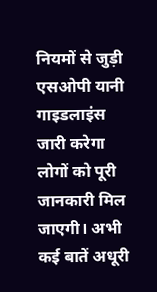नियमों से जुड़ी एसओपी यानी गाइडलाइंस जारी करेगा लोगों को पूरी जानकारी मिल जाएगी। अभी कई बातें अधूरी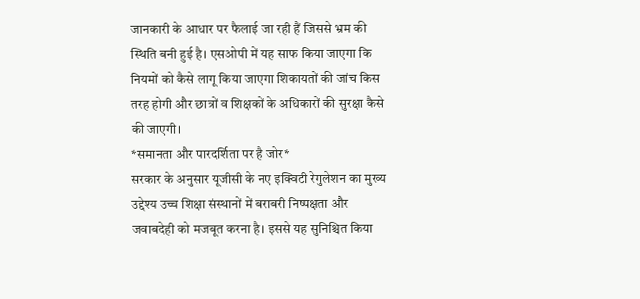जानकारी के आधार पर फैलाई जा रही हैं जिससे भ्रम की स्थिति बनी हुई है। एसओपी में यह साफ किया जाएगा कि नियमों को कैसे लागू किया जाएगा शिकायतों की जांच किस तरह होगी और छात्रों व शिक्षकों के अधिकारों की सुरक्षा कैसे की जाएगी।
*समानता और पारदर्शिता पर है जोर*
सरकार के अनुसार यूजीसी के नए इक्विटी रेगुलेशन का मुख्य उद्देश्य उच्च शिक्षा संस्थानों में बराबरी निष्पक्षता और जवाबदेही को मजबूत करना है। इससे यह सुनिश्चित किया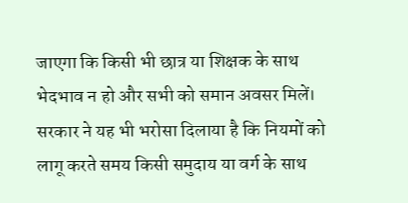जाएगा कि किसी भी छात्र या शिक्षक के साथ भेदभाव न हो और सभी को समान अवसर मिलें। सरकार ने यह भी भरोसा दिलाया है कि नियमों को लागू करते समय किसी समुदाय या वर्ग के साथ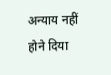अन्याय नहीं होने दिया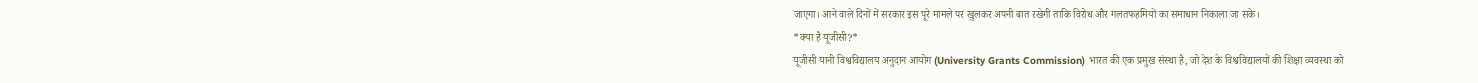जाएगा। आने वाले दिनों में सरकार इस पूरे मामले पर खुलकर अपनी बात रखेगी ताकि विरोध और गलतफहमियों का समाधान निकाला जा सके।
*क्या है यूजीसी?*
यूजीसी यानी विश्वविद्यालय अनुदान आयोग (University Grants Commission) भारत की एक प्रमुख संस्था है, जो देश के विश्वविद्यालयों की शिक्षा व्यवस्था को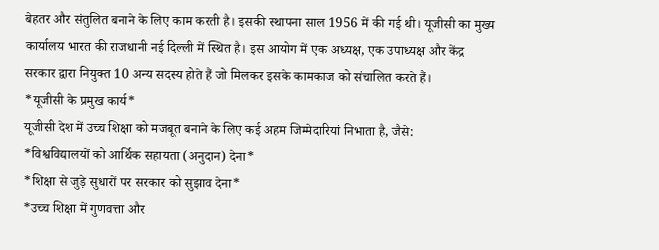बेहतर और संतुलित बनाने के लिए काम करती है। इसकी स्थापना साल 1956 में की गई थी। यूजीसी का मुख्य कार्यालय भारत की राजधानी नई दिल्ली में स्थित है। इस आयोग में एक अध्यक्ष, एक उपाध्यक्ष और केंद्र सरकार द्वारा नियुक्त 10 अन्य सदस्य होते हैं जो मिलकर इसके कामकाज को संचालित करते हैं।
*यूजीसी के प्रमुख कार्य*
यूजीसी देश में उच्च शिक्षा को मजबूत बनाने के लिए कई अहम जिम्मेदारियां निभाता है, जैसे:
*विश्वविद्यालयों को आर्थिक सहायता (अनुदान) देना*
*शिक्षा से जुड़े सुधारों पर सरकार को सुझाव देना*
*उच्च शिक्षा में गुणवत्ता और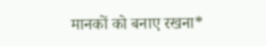मानकों को बनाए रखना*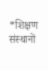*शिक्षण संस्थानों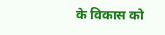के विकास को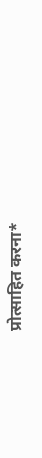प्रोत्साहित करना*